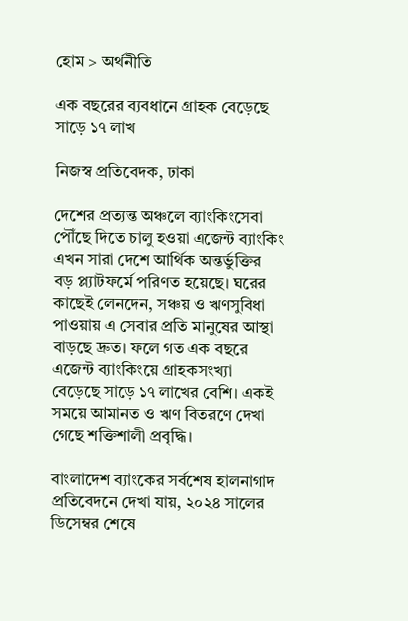হোম > অর্থনীতি

এক বছরের ব্যবধানে গ্রাহক বেড়েছে সাড়ে ১৭ লাখ

নিজস্ব প্রতিবেদক, ঢাকা

দেশের প্রত্যন্ত অঞ্চলে ব্যাংকিংসেবা পৌঁছে দিতে চালু হওয়া এজেন্ট ব্যাংকিং এখন সারা দেশে আর্থিক অন্তর্ভুক্তির বড় প্ল্যাটফর্মে পরিণত হয়েছে। ঘরের কাছেই লেনদেন, সঞ্চয় ও ঋণসুবিধা পাওয়ায় এ সেবার প্রতি মানুষের আস্থা বাড়ছে দ্রুত। ফলে গত এক বছরে এজেন্ট ব্যাংকিংয়ে গ্রাহকসংখ্যা বেড়েছে সাড়ে ১৭ লাখের বেশি। একই সময়ে আমানত ও ঋণ বিতরণে দেখা গেছে শক্তিশালী প্রবৃদ্ধি।

বাংলাদেশ ব্যাংকের সর্বশেষ হালনাগাদ প্রতিবেদনে দেখা যায়, ২০২৪ সালের ডিসেম্বর শেষে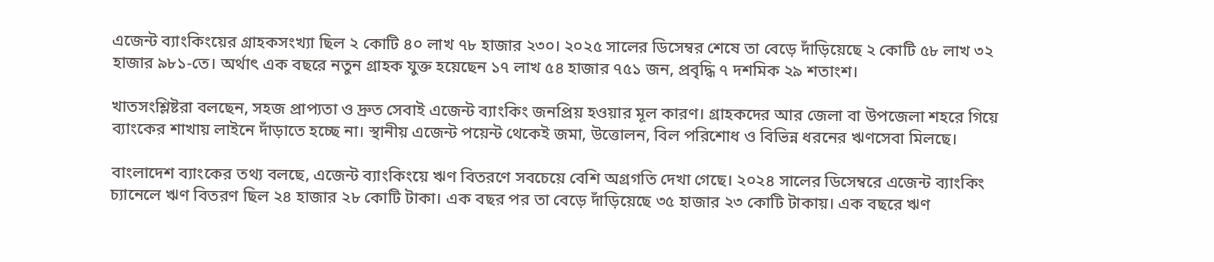এজেন্ট ব্যাংকিংয়ের গ্রাহকসংখ্যা ছিল ২ কোটি ৪০ লাখ ৭৮ হাজার ২৩০। ২০২৫ সালের ডিসেম্বর শেষে তা বেড়ে দাঁড়িয়েছে ২ কোটি ৫৮ লাখ ৩২ হাজার ৯৮১-তে। অর্থাৎ এক বছরে নতুন গ্রাহক যুক্ত হয়েছেন ১৭ লাখ ৫৪ হাজার ৭৫১ জন, প্রবৃদ্ধি ৭ দশমিক ২৯ শতাংশ।

খাতসংশ্লিষ্টরা বলছেন, সহজ প্রাপ্যতা ও দ্রুত সেবাই এজেন্ট ব্যাংকিং জনপ্রিয় হওয়ার মূল কারণ। গ্রাহকদের আর জেলা বা উপজেলা শহরে গিয়ে ব্যাংকের শাখায় লাইনে দাঁড়াতে হচ্ছে না। স্থানীয় এজেন্ট পয়েন্ট থেকেই জমা, উত্তোলন, বিল পরিশোধ ও বিভিন্ন ধরনের ঋণসেবা মিলছে।

বাংলাদেশ ব্যাংকের তথ্য বলছে, এজেন্ট ব্যাংকিংয়ে ঋণ বিতরণে সবচেয়ে বেশি অগ্রগতি দেখা গেছে। ২০২৪ সালের ডিসেম্বরে এজেন্ট ব্যাংকিং চ্যানেলে ঋণ বিতরণ ছিল ২৪ হাজার ২৮ কোটি টাকা। এক বছর পর তা বেড়ে দাঁড়িয়েছে ৩৫ হাজার ২৩ কোটি টাকায়। এক বছরে ঋণ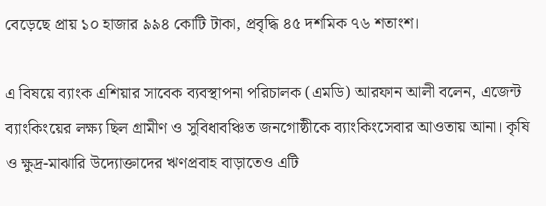বেড়েছে প্রায় ১০ হাজার ৯৯৪ কোটি টাকা, প্রবৃদ্ধি ৪৫ দশমিক ৭৬ শতাংশ।

এ বিষয়ে ব্যাংক এশিয়ার সাবেক ব্যবস্থাপনা পরিচালক (এমডি) আরফান আলী বলেন, এজেন্ট ব্যাংকিংয়ের লক্ষ্য ছিল গ্রামীণ ও সুবিধাবঞ্চিত জনগোষ্ঠীকে ব্যাংকিংসেবার আওতায় আনা। কৃষি ও ক্ষুদ্র-মাঝারি উদ্যোক্তাদের ঋণপ্রবাহ বাড়াতেও এটি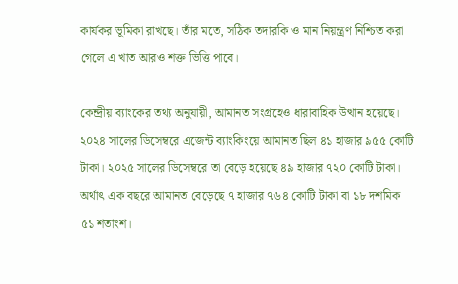কার্যকর ভূমিকা রাখছে। তাঁর মতে, সঠিক তদারকি ও মান নিয়ন্ত্রণ নিশ্চিত করা গেলে এ খাত আরও শক্ত ভিত্তি পাবে।

কেন্দ্রীয় ব্যাংকের তথ্য অনুযায়ী, আমানত সংগ্রহেও ধারাবাহিক উত্থান হয়েছে। ২০২৪ সালের ডিসেম্বরে এজেন্ট ব্যাংকিংয়ে আমানত ছিল ৪১ হাজার ৯৫৫ কোটি টাকা। ২০২৫ সালের ডিসেম্বরে তা বেড়ে হয়েছে ৪৯ হাজার ৭২০ কোটি টাকা। অর্থাৎ এক বছরে আমানত বেড়েছে ৭ হাজার ৭৬৪ কোটি টাকা বা ১৮ দশমিক ৫১ শতাংশ।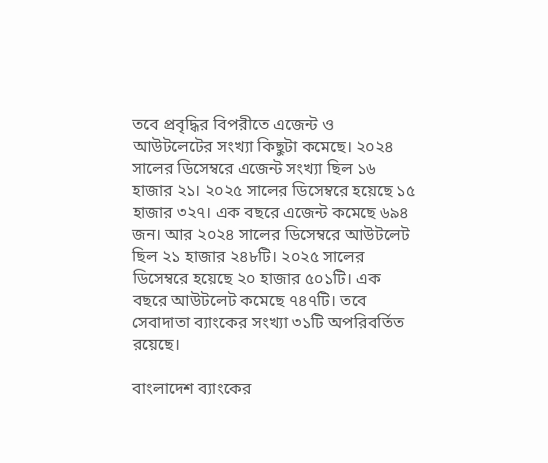তবে প্রবৃদ্ধির বিপরীতে এজেন্ট ও আউটলেটের সংখ্যা কিছুটা কমেছে। ২০২৪ সালের ডিসেম্বরে এজেন্ট সংখ্যা ছিল ১৬ হাজার ২১। ২০২৫ সালের ডিসেম্বরে হয়েছে ১৫ হাজার ৩২৭। এক বছরে এজেন্ট কমেছে ৬৯৪ জন। আর ২০২৪ সালের ডিসেম্বরে আউটলেট ছিল ২১ হাজার ২৪৮টি। ২০২৫ সালের ডিসেম্বরে হয়েছে ২০ হাজার ৫০১টি। এক বছরে আউটলেট কমেছে ৭৪৭টি। তবে সেবাদাতা ব্যাংকের সংখ্যা ৩১টি অপরিবর্তিত রয়েছে।

বাংলাদেশ ব্যাংকের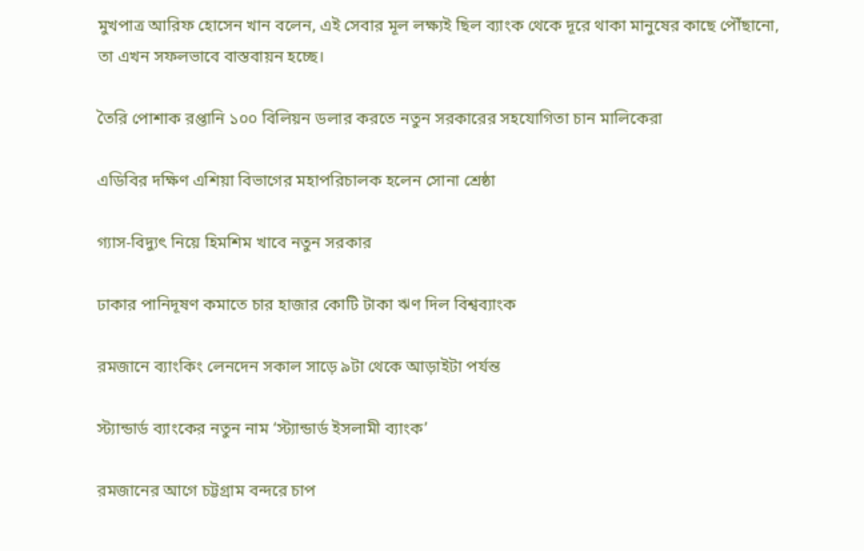মুখপাত্র আরিফ হোসেন খান বলেন, এই সেবার মূল লক্ষ্যই ছিল ব্যাংক থেকে দূরে থাকা মানুষের কাছে পৌঁছানো, তা এখন সফলভাবে বাস্তবায়ন হচ্ছে।

তৈরি পোশাক রপ্তানি ১০০ বিলিয়ন ডলার করতে নতুন সরকারের সহযোগিতা চান মালিকেরা

এডিবির দক্ষিণ এশিয়া বিভাগের মহাপরিচালক হলেন সোনা শ্রেষ্ঠা

গ্যাস-বিদ্যুৎ নিয়ে হিমশিম খাবে নতুন সরকার

ঢাকার পানিদূষণ কমাতে চার হাজার কোটি টাকা ঋণ দিল বিশ্বব্যাংক

রমজানে ব্যাংকিং লেনদেন সকাল সাড়ে ৯টা থেকে আড়াইটা পর্যন্ত

স্ট্যান্ডার্ড ব্যাংকের নতুন নাম ‘স্ট্যান্ডার্ড ইসলামী ব্যাংক’

রমজানের আগে চট্টগ্রাম বন্দরে চাপ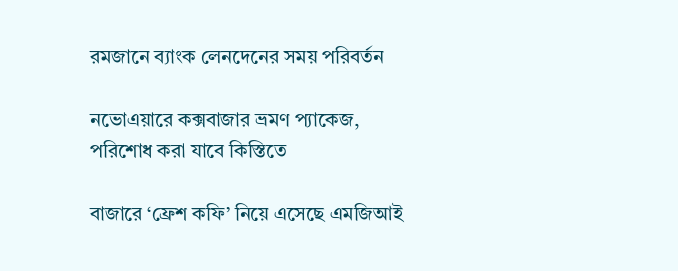রমজানে ব্যাংক লেনদেনের সময় পরিবর্তন

নভোএয়ারে কক্সবাজার ভ্রমণ প্যাকেজ, পরিশোধ করা যাবে কিস্তিতে

বাজারে ‘ফ্রেশ কফি’ নিয়ে এসেছে এমজিআই